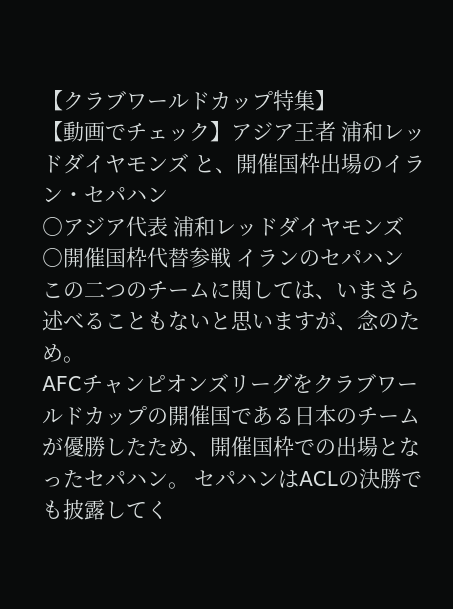【クラブワールドカップ特集】
【動画でチェック】アジア王者 浦和レッドダイヤモンズ と、開催国枠出場のイラン・セパハン
○アジア代表 浦和レッドダイヤモンズ
○開催国枠代替参戦 イランのセパハン
この二つのチームに関しては、いまさら述べることもないと思いますが、念のため。
AFCチャンピオンズリーグをクラブワールドカップの開催国である日本のチームが優勝したため、開催国枠での出場となったセパハン。 セパハンはACLの決勝でも披露してく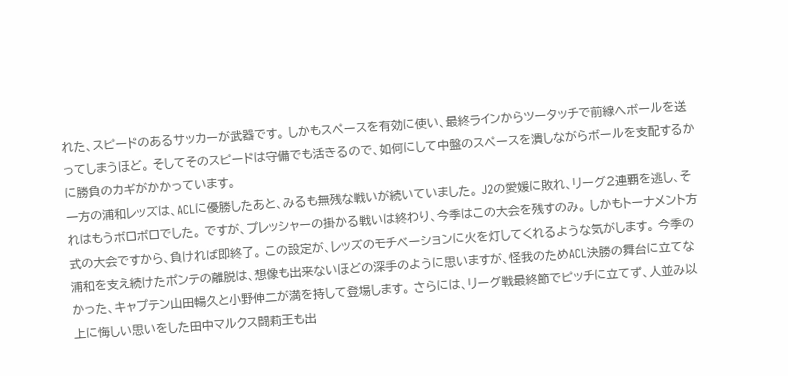れた、スピードのあるサッカーが武器です。 しかもスペースを有効に使い、最終ラインからツータッチで前線へボールを送ってしまうほど。 そしてそのスピードは守備でも活きるので、如何にして中盤のスペースを潰しながらボールを支配するかに勝負のカギがかかっています。
一方の浦和レッズは、ACLに優勝したあと、みるも無残な戦いが続いていました。 J2の愛媛に敗れ、リーグ2連覇を逃し、それはもうボロボロでした。 ですが、プレッシャーの掛かる戦いは終わり、今季はこの大会を残すのみ。 しかもトーナメント方式の大会ですから、負ければ即終了。 この設定が、レッズのモチベーションに火を灯してくれるような気がします。 今季の浦和を支え続けたポンテの離脱は、想像も出来ないほどの深手のように思いますが、怪我のためACL決勝の舞台に立てなかった、キャプテン山田暢久と小野伸二が満を持して登場します。 さらには、リーグ戦最終節でピッチに立てず、人並み以上に悔しい思いをした田中マルクス闘莉王も出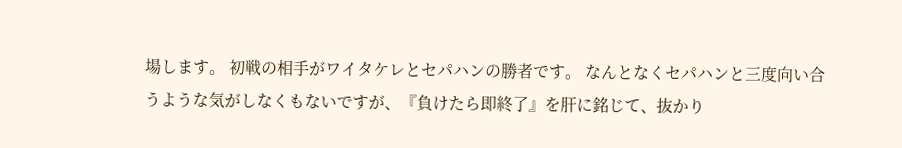場します。 初戦の相手がワイタケレとセパハンの勝者です。 なんとなくセパハンと三度向い合うような気がしなくもないですが、『負けたら即終了』を肝に銘じて、抜かり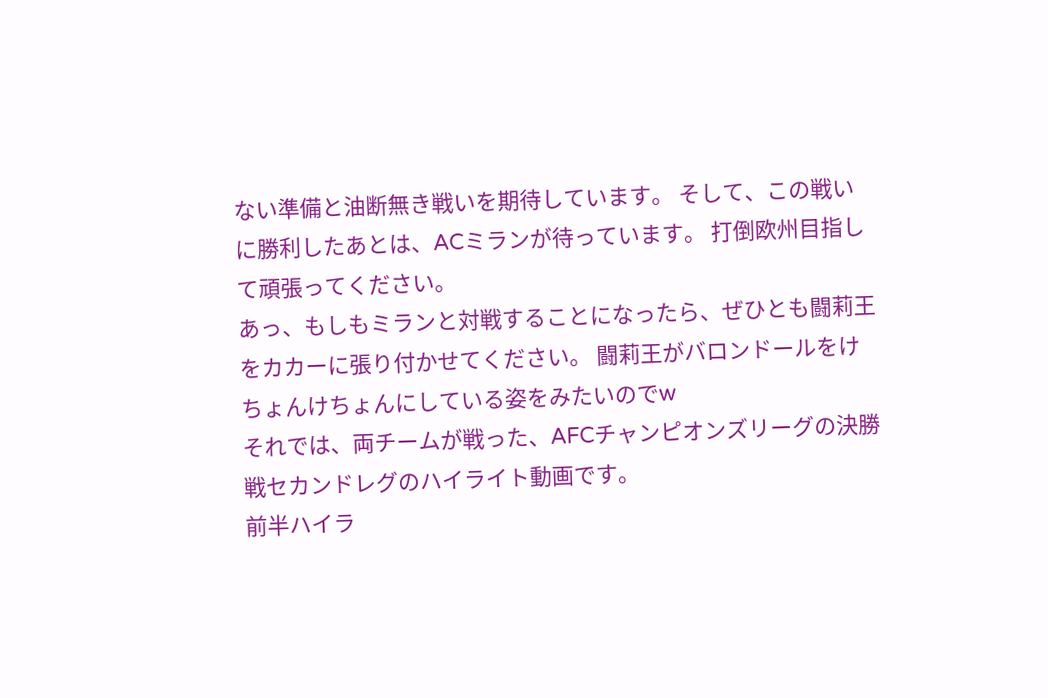ない準備と油断無き戦いを期待しています。 そして、この戦いに勝利したあとは、ACミランが待っています。 打倒欧州目指して頑張ってください。
あっ、もしもミランと対戦することになったら、ぜひとも闘莉王をカカーに張り付かせてください。 闘莉王がバロンドールをけちょんけちょんにしている姿をみたいのでw
それでは、両チームが戦った、AFCチャンピオンズリーグの決勝戦セカンドレグのハイライト動画です。
前半ハイラ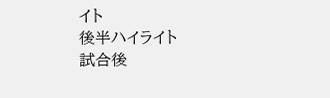イト
後半ハイライト
試合後